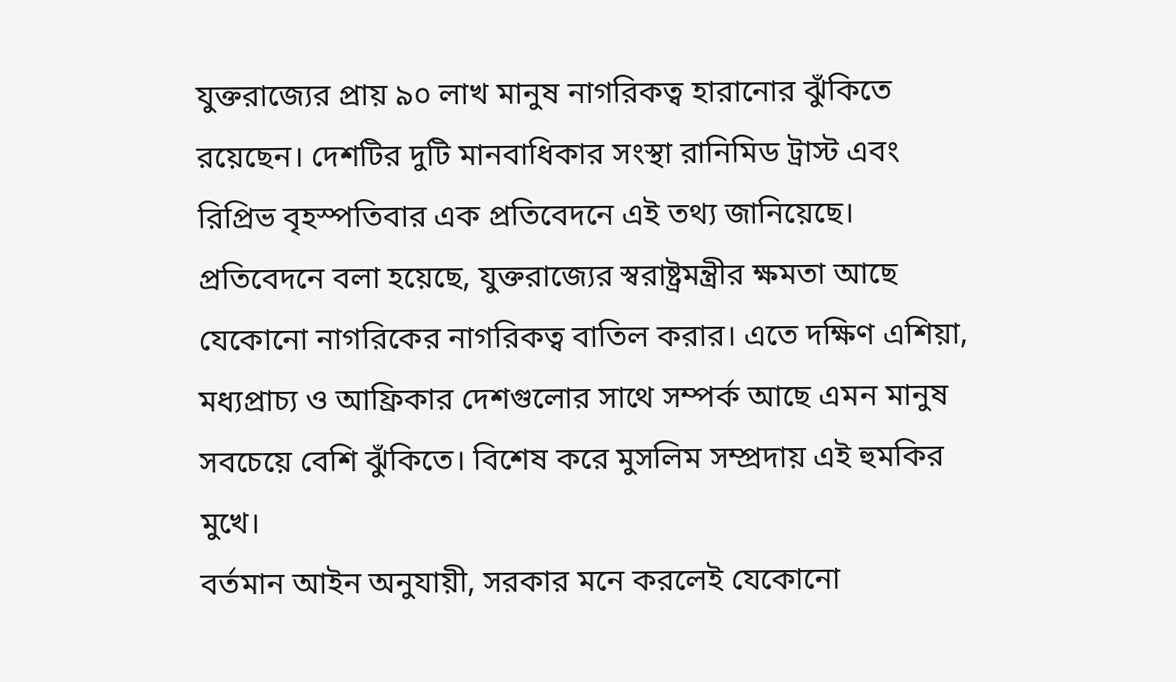যুক্তরাজ্যের প্রায় ৯০ লাখ মানুষ নাগরিকত্ব হারানোর ঝুঁকিতে রয়েছেন। দেশটির দুটি মানবাধিকার সংস্থা রানিমিড ট্রাস্ট এবং রিপ্রিভ বৃহস্পতিবার এক প্রতিবেদনে এই তথ্য জানিয়েছে।
প্রতিবেদনে বলা হয়েছে, যুক্তরাজ্যের স্বরাষ্ট্রমন্ত্রীর ক্ষমতা আছে যেকোনো নাগরিকের নাগরিকত্ব বাতিল করার। এতে দক্ষিণ এশিয়া, মধ্যপ্রাচ্য ও আফ্রিকার দেশগুলোর সাথে সম্পর্ক আছে এমন মানুষ সবচেয়ে বেশি ঝুঁকিতে। বিশেষ করে মুসলিম সম্প্রদায় এই হুমকির মুখে।
বর্তমান আইন অনুযায়ী, সরকার মনে করলেই যেকোনো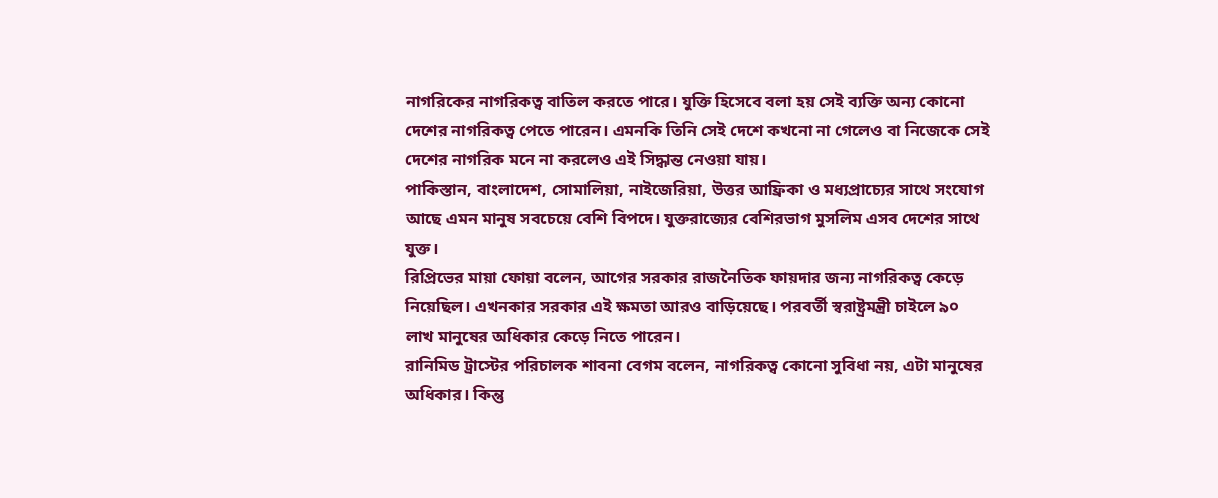নাগরিকের নাগরিকত্ব বাতিল করতে পারে। যুক্তি হিসেবে বলা হয় সেই ব্যক্তি অন্য কোনো দেশের নাগরিকত্ব পেতে পারেন। এমনকি তিনি সেই দেশে কখনো না গেলেও বা নিজেকে সেই দেশের নাগরিক মনে না করলেও এই সিদ্ধান্ত নেওয়া যায়।
পাকিস্তান, বাংলাদেশ, সোমালিয়া, নাইজেরিয়া, উত্তর আফ্রিকা ও মধ্যপ্রাচ্যের সাথে সংযোগ আছে এমন মানুষ সবচেয়ে বেশি বিপদে। যুক্তরাজ্যের বেশিরভাগ মুসলিম এসব দেশের সাথে যুক্ত।
রিপ্রিভের মায়া ফোয়া বলেন, আগের সরকার রাজনৈতিক ফায়দার জন্য নাগরিকত্ব কেড়ে নিয়েছিল। এখনকার সরকার এই ক্ষমতা আরও বাড়িয়েছে। পরবর্তী স্বরাষ্ট্রমন্ত্রী চাইলে ৯০ লাখ মানুষের অধিকার কেড়ে নিতে পারেন।
রানিমিড ট্রাস্টের পরিচালক শাবনা বেগম বলেন, নাগরিকত্ব কোনো সুবিধা নয়, এটা মানুষের অধিকার। কিন্তু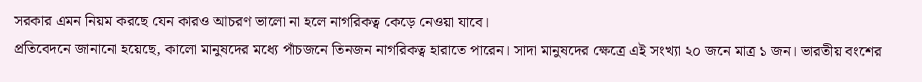সরকার এমন নিয়ম করছে যেন কারও আচরণ ভালো না হলে নাগরিকত্ব কেড়ে নেওয়া যাবে।
প্রতিবেদনে জানানো হয়েছে, কালো মানুষদের মধ্যে পাঁচজনে তিনজন নাগরিকত্ব হারাতে পারেন। সাদা মানুষদের ক্ষেত্রে এই সংখ্যা ২০ জনে মাত্র ১ জন। ভারতীয় বংশের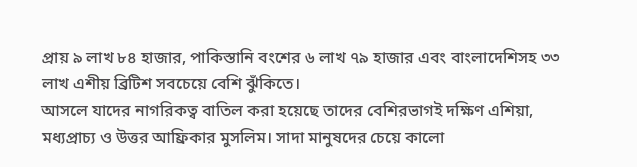প্রায় ৯ লাখ ৮৪ হাজার, পাকিস্তানি বংশের ৬ লাখ ৭৯ হাজার এবং বাংলাদেশিসহ ৩৩ লাখ এশীয় ব্রিটিশ সবচেয়ে বেশি ঝুঁকিতে।
আসলে যাদের নাগরিকত্ব বাতিল করা হয়েছে তাদের বেশিরভাগই দক্ষিণ এশিয়া, মধ্যপ্রাচ্য ও উত্তর আফ্রিকার মুসলিম। সাদা মানুষদের চেয়ে কালো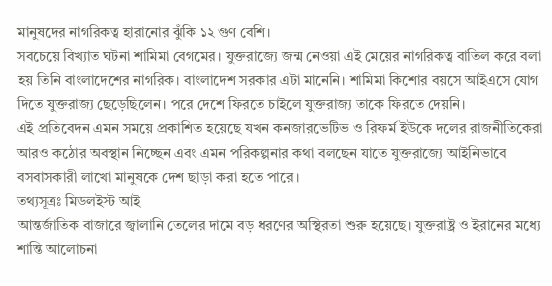মানুষদের নাগরিকত্ব হারানোর ঝুঁকি ১২ গুণ বেশি।
সবচেয়ে বিখ্যাত ঘটনা শামিমা বেগমের। যুক্তরাজ্যে জন্ম নেওয়া এই মেয়ের নাগরিকত্ব বাতিল করে বলা হয় তিনি বাংলাদেশের নাগরিক। বাংলাদেশ সরকার এটা মানেনি। শামিমা কিশোর বয়সে আইএসে যোগ দিতে যুক্তরাজ্য ছেড়েছিলেন। পরে দেশে ফিরতে চাইলে যুক্তরাজ্য তাকে ফিরতে দেয়নি।
এই প্রতিবেদন এমন সময়ে প্রকাশিত হয়েছে যখন কনজারভেটিভ ও রিফর্ম ইউকে দলের রাজনীতিকেরা আরও কঠোর অবস্থান নিচ্ছেন এবং এমন পরিকল্পনার কথা বলছেন যাতে যুক্তরাজ্যে আইনিভাবে বসবাসকারী লাখো মানুষকে দেশ ছাড়া করা হতে পারে।
তথ্যসূত্রঃ মিডলইস্ট আই
আন্তর্জাতিক বাজারে জ্বালানি তেলের দামে বড় ধরণের অস্থিরতা শুরু হয়েছে। যুক্তরাষ্ট্র ও ইরানের মধ্যে শান্তি আলোচনা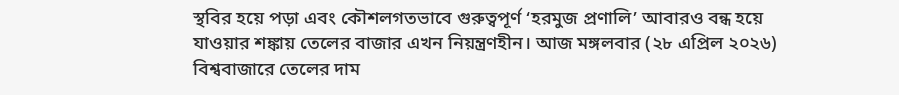স্থবির হয়ে পড়া এবং কৌশলগতভাবে গুরুত্বপূর্ণ ‘হরমুজ প্রণালি’ আবারও বন্ধ হয়ে যাওয়ার শঙ্কায় তেলের বাজার এখন নিয়ন্ত্রণহীন। আজ মঙ্গলবার (২৮ এপ্রিল ২০২৬) বিশ্ববাজারে তেলের দাম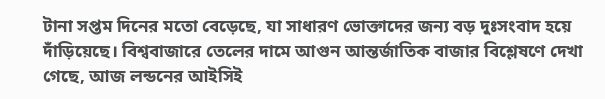টানা সপ্তম দিনের মতো বেড়েছে, যা সাধারণ ভোক্তাদের জন্য বড় দুঃসংবাদ হয়ে দাঁড়িয়েছে। বিশ্ববাজারে তেলের দামে আগুন আন্তর্জাতিক বাজার বিশ্লেষণে দেখা গেছে, আজ লন্ডনের আইসিই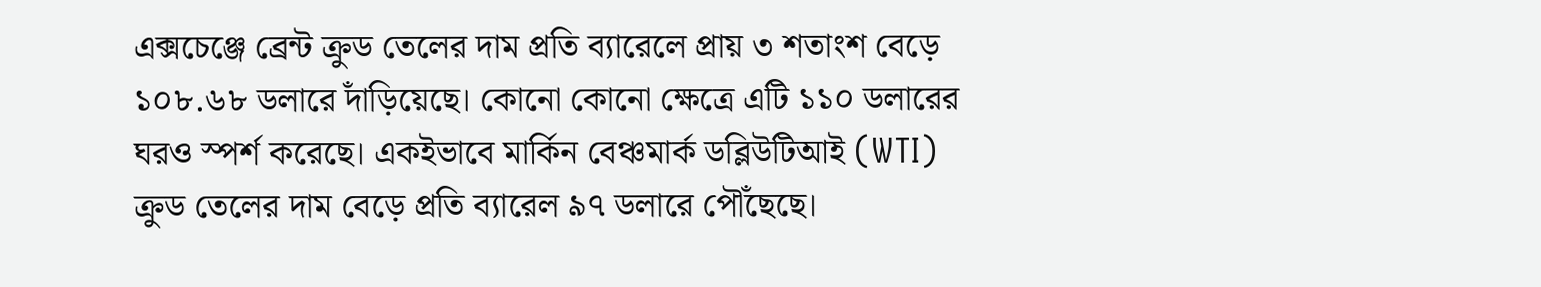এক্সচেঞ্জে ব্রেন্ট ক্রুড তেলের দাম প্রতি ব্যারেলে প্রায় ৩ শতাংশ বেড়ে ১০৮.৬৮ ডলারে দাঁড়িয়েছে। কোনো কোনো ক্ষেত্রে এটি ১১০ ডলারের ঘরও স্পর্শ করেছে। একইভাবে মার্কিন বেঞ্চমার্ক ডব্লিউটিআই (WTI) ক্রুড তেলের দাম বেড়ে প্রতি ব্যারেল ৯৭ ডলারে পৌঁছেছে।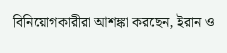বিনিয়োগকারীরা আশঙ্কা করছেন, ইরান ও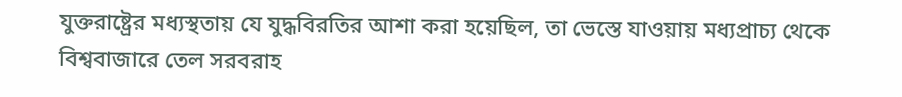যুক্তরাষ্ট্রের মধ্যস্থতায় যে যুদ্ধবিরতির আশা করা হয়েছিল, তা ভেস্তে যাওয়ায় মধ্যপ্রাচ্য থেকে বিশ্ববাজারে তেল সরবরাহ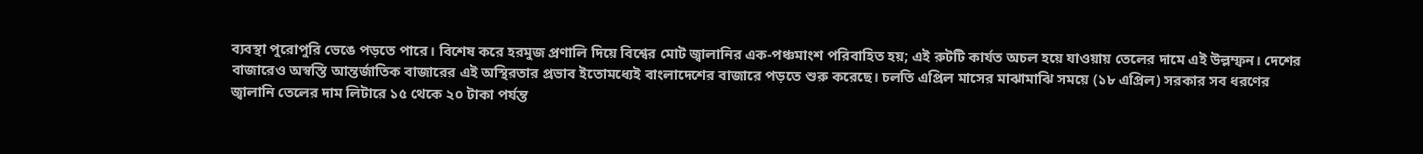ব্যবস্থা পুরোপুরি ভেঙে পড়তে পারে। বিশেষ করে হরমুজ প্রণালি দিয়ে বিশ্বের মোট জ্বালানির এক-পঞ্চমাংশ পরিবাহিত হয়; এই রুটটি কার্যত অচল হয়ে যাওয়ায় তেলের দামে এই উল্লম্ফন। দেশের বাজারেও অস্বস্তি আন্তর্জাতিক বাজারের এই অস্থিরতার প্রভাব ইতোমধ্যেই বাংলাদেশের বাজারে পড়তে শুরু করেছে। চলতি এপ্রিল মাসের মাঝামাঝি সময়ে (১৮ এপ্রিল) সরকার সব ধরণের জ্বালানি তেলের দাম লিটারে ১৫ থেকে ২০ টাকা পর্যন্ত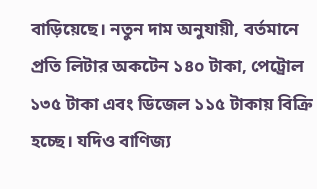বাড়িয়েছে। নতুন দাম অনুযায়ী, বর্তমানে প্রতি লিটার অকটেন ১৪০ টাকা, পেট্রোল ১৩৫ টাকা এবং ডিজেল ১১৫ টাকায় বিক্রি হচ্ছে। যদিও বাণিজ্য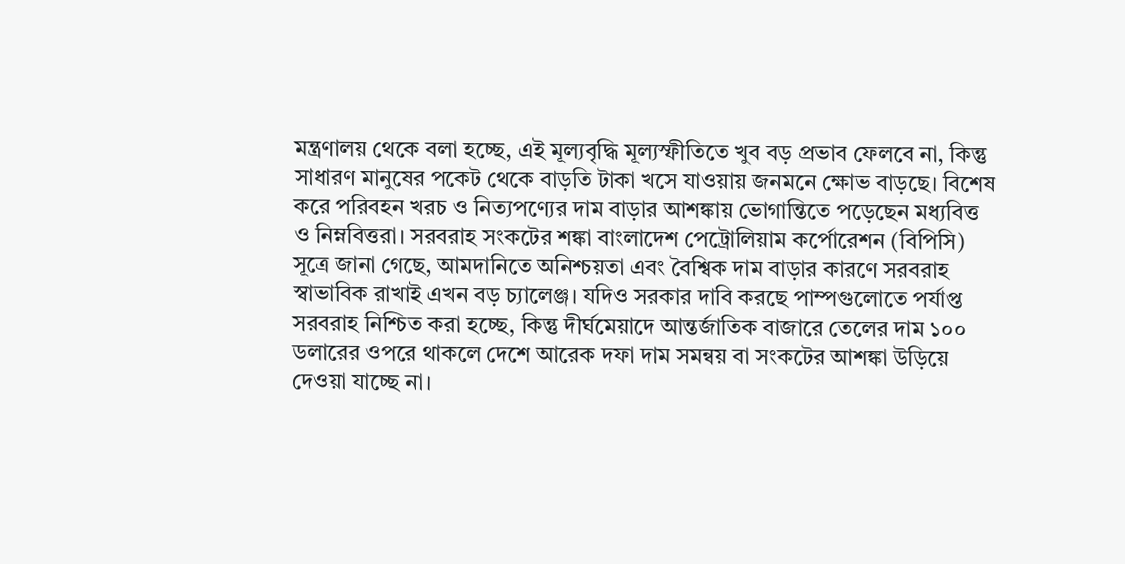মন্ত্রণালয় থেকে বলা হচ্ছে, এই মূল্যবৃদ্ধি মূল্যস্ফীতিতে খুব বড় প্রভাব ফেলবে না, কিন্তু সাধারণ মানুষের পকেট থেকে বাড়তি টাকা খসে যাওয়ায় জনমনে ক্ষোভ বাড়ছে। বিশেষ করে পরিবহন খরচ ও নিত্যপণ্যের দাম বাড়ার আশঙ্কায় ভোগান্তিতে পড়েছেন মধ্যবিত্ত ও নিম্নবিত্তরা। সরবরাহ সংকটের শঙ্কা বাংলাদেশ পেট্রোলিয়াম কর্পোরেশন (বিপিসি) সূত্রে জানা গেছে, আমদানিতে অনিশ্চয়তা এবং বৈশ্বিক দাম বাড়ার কারণে সরবরাহ স্বাভাবিক রাখাই এখন বড় চ্যালেঞ্জ। যদিও সরকার দাবি করছে পাম্পগুলোতে পর্যাপ্ত সরবরাহ নিশ্চিত করা হচ্ছে, কিন্তু দীর্ঘমেয়াদে আন্তর্জাতিক বাজারে তেলের দাম ১০০ ডলারের ওপরে থাকলে দেশে আরেক দফা দাম সমন্বয় বা সংকটের আশঙ্কা উড়িয়ে দেওয়া যাচ্ছে না।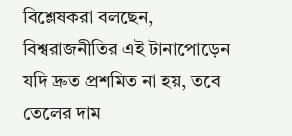বিশ্লেষকরা বলছেন, বিশ্বরাজনীতির এই টানাপোড়েন যদি দ্রুত প্রশমিত না হয়, তবে তেলের দাম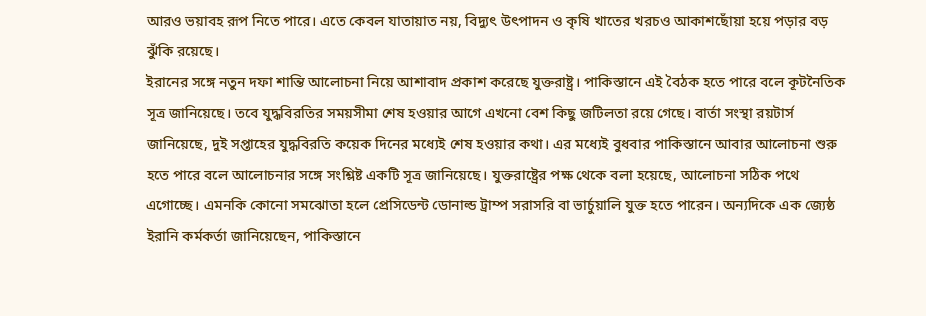আরও ভয়াবহ রূপ নিতে পারে। এতে কেবল যাতায়াত নয়, বিদ্যুৎ উৎপাদন ও কৃষি খাতের খরচও আকাশছোঁয়া হয়ে পড়ার বড় ঝুঁকি রয়েছে।
ইরানের সঙ্গে নতুন দফা শান্তি আলোচনা নিয়ে আশাবাদ প্রকাশ করেছে যুক্তরাষ্ট্র। পাকিস্তানে এই বৈঠক হতে পারে বলে কূটনৈতিক সূত্র জানিয়েছে। তবে যুদ্ধবিরতির সময়সীমা শেষ হওয়ার আগে এখনো বেশ কিছু জটিলতা রয়ে গেছে। বার্তা সংস্থা রয়টার্স জানিয়েছে, দুই সপ্তাহের যুদ্ধবিরতি কয়েক দিনের মধ্যেই শেষ হওয়ার কথা। এর মধ্যেই বুধবার পাকিস্তানে আবার আলোচনা শুরু হতে পারে বলে আলোচনার সঙ্গে সংশ্লিষ্ট একটি সূত্র জানিয়েছে। যুক্তরাষ্ট্রের পক্ষ থেকে বলা হয়েছে, আলোচনা সঠিক পথে এগোচ্ছে। এমনকি কোনো সমঝোতা হলে প্রেসিডেন্ট ডোনাল্ড ট্রাম্প সরাসরি বা ভার্চুয়ালি যুক্ত হতে পারেন। অন্যদিকে এক জ্যেষ্ঠ ইরানি কর্মকর্তা জানিয়েছেন, পাকিস্তানে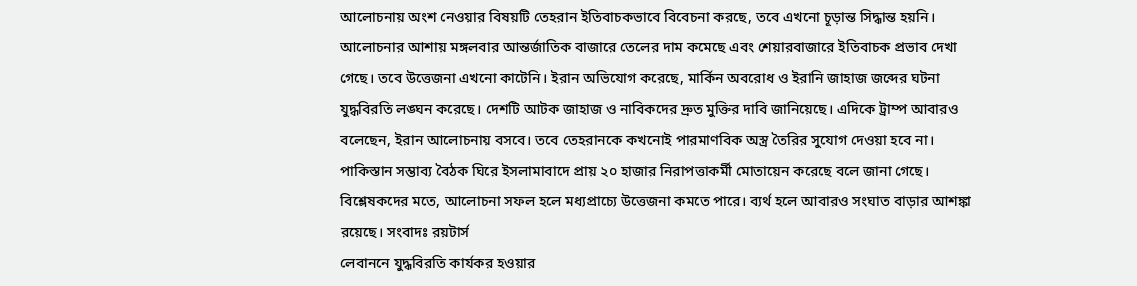আলোচনায় অংশ নেওয়ার বিষয়টি তেহরান ইতিবাচকভাবে বিবেচনা করছে, তবে এখনো চূড়ান্ত সিদ্ধান্ত হয়নি। আলোচনার আশায় মঙ্গলবার আন্তর্জাতিক বাজারে তেলের দাম কমেছে এবং শেয়ারবাজারে ইতিবাচক প্রভাব দেখা গেছে। তবে উত্তেজনা এখনো কাটেনি। ইরান অভিযোগ করেছে, মার্কিন অবরোধ ও ইরানি জাহাজ জব্দের ঘটনা যুদ্ধবিরতি লঙ্ঘন করেছে। দেশটি আটক জাহাজ ও নাবিকদের দ্রুত মুক্তির দাবি জানিয়েছে। এদিকে ট্রাম্প আবারও বলেছেন, ইরান আলোচনায় বসবে। তবে তেহরানকে কখনোই পারমাণবিক অস্ত্র তৈরির সুযোগ দেওয়া হবে না। পাকিস্তান সম্ভাব্য বৈঠক ঘিরে ইসলামাবাদে প্রায় ২০ হাজার নিরাপত্তাকর্মী মোতায়েন করেছে বলে জানা গেছে। বিশ্লেষকদের মতে, আলোচনা সফল হলে মধ্যপ্রাচ্যে উত্তেজনা কমতে পারে। ব্যর্থ হলে আবারও সংঘাত বাড়ার আশঙ্কা রয়েছে। সংবাদঃ রয়টার্স
লেবাননে যুদ্ধবিরতি কার্যকর হওয়ার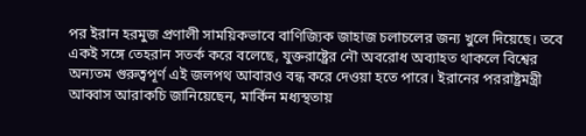পর ইরান হরমুজ প্রণালী সাময়িকভাবে বাণিজ্যিক জাহাজ চলাচলের জন্য খুলে দিয়েছে। তবে একই সঙ্গে তেহরান সতর্ক করে বলেছে, যুক্তরাষ্ট্রের নৌ অবরোধ অব্যাহত থাকলে বিশ্বের অন্যতম গুরুত্বপূর্ণ এই জলপথ আবারও বন্ধ করে দেওয়া হতে পারে। ইরানের পররাষ্ট্রমন্ত্রী আব্বাস আরাকচি জানিয়েছেন, মার্কিন মধ্যস্থতায়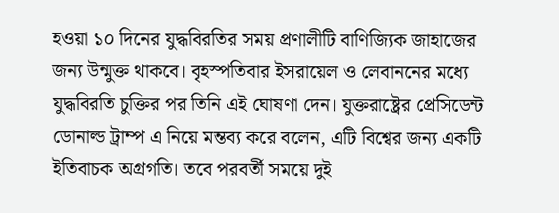হওয়া ১০ দিনের যুদ্ধবিরতির সময় প্রণালীটি বাণিজ্যিক জাহাজের জন্য উন্মুক্ত থাকবে। বৃহস্পতিবার ইসরায়েল ও লেবাননের মধ্যে যুদ্ধবিরতি চুক্তির পর তিনি এই ঘোষণা দেন। যুক্তরাষ্ট্রের প্রেসিডেন্ট ডোনাল্ড ট্রাম্প এ নিয়ে মন্তব্য করে বলেন, এটি বিশ্বের জন্য একটি ইতিবাচক অগ্রগতি। তবে পরবর্তী সময়ে দুই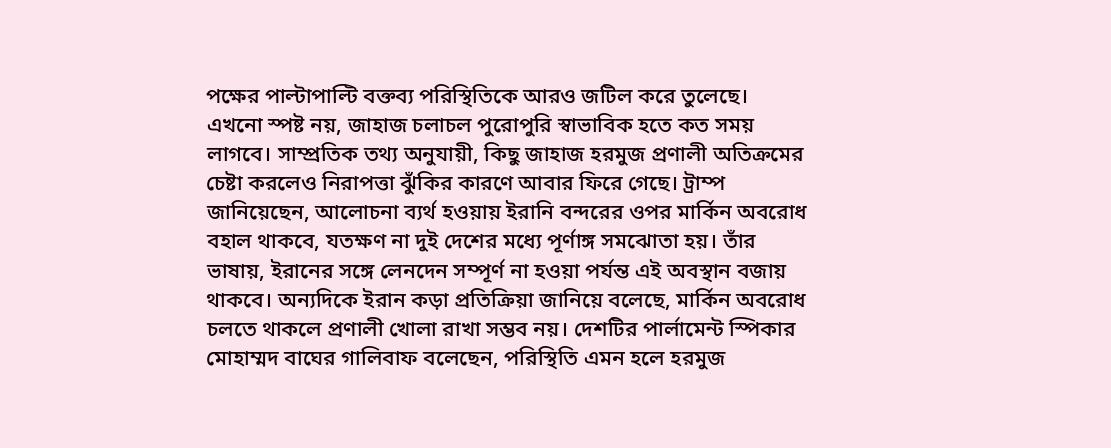পক্ষের পাল্টাপাল্টি বক্তব্য পরিস্থিতিকে আরও জটিল করে তুলেছে। এখনো স্পষ্ট নয়, জাহাজ চলাচল পুরোপুরি স্বাভাবিক হতে কত সময় লাগবে। সাম্প্রতিক তথ্য অনুযায়ী, কিছু জাহাজ হরমুজ প্রণালী অতিক্রমের চেষ্টা করলেও নিরাপত্তা ঝুঁকির কারণে আবার ফিরে গেছে। ট্রাম্প জানিয়েছেন, আলোচনা ব্যর্থ হওয়ায় ইরানি বন্দরের ওপর মার্কিন অবরোধ বহাল থাকবে, যতক্ষণ না দুই দেশের মধ্যে পূর্ণাঙ্গ সমঝোতা হয়। তাঁর ভাষায়, ইরানের সঙ্গে লেনদেন সম্পূর্ণ না হওয়া পর্যন্ত এই অবস্থান বজায় থাকবে। অন্যদিকে ইরান কড়া প্রতিক্রিয়া জানিয়ে বলেছে, মার্কিন অবরোধ চলতে থাকলে প্রণালী খোলা রাখা সম্ভব নয়। দেশটির পার্লামেন্ট স্পিকার মোহাম্মদ বাঘের গালিবাফ বলেছেন, পরিস্থিতি এমন হলে হরমুজ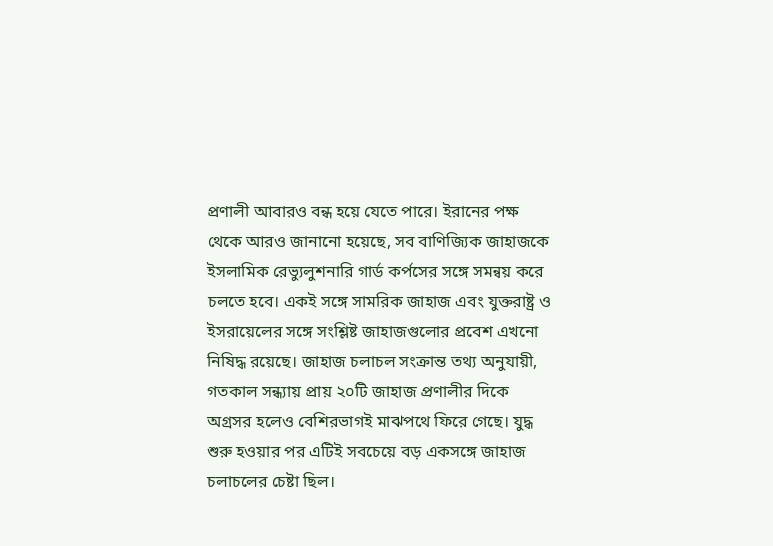প্রণালী আবারও বন্ধ হয়ে যেতে পারে। ইরানের পক্ষ থেকে আরও জানানো হয়েছে, সব বাণিজ্যিক জাহাজকে ইসলামিক রেভ্যুলুশনারি গার্ড কর্পসের সঙ্গে সমন্বয় করে চলতে হবে। একই সঙ্গে সামরিক জাহাজ এবং যুক্তরাষ্ট্র ও ইসরায়েলের সঙ্গে সংশ্লিষ্ট জাহাজগুলোর প্রবেশ এখনো নিষিদ্ধ রয়েছে। জাহাজ চলাচল সংক্রান্ত তথ্য অনুযায়ী, গতকাল সন্ধ্যায় প্রায় ২০টি জাহাজ প্রণালীর দিকে অগ্রসর হলেও বেশিরভাগই মাঝপথে ফিরে গেছে। যুদ্ধ শুরু হওয়ার পর এটিই সবচেয়ে বড় একসঙ্গে জাহাজ চলাচলের চেষ্টা ছিল।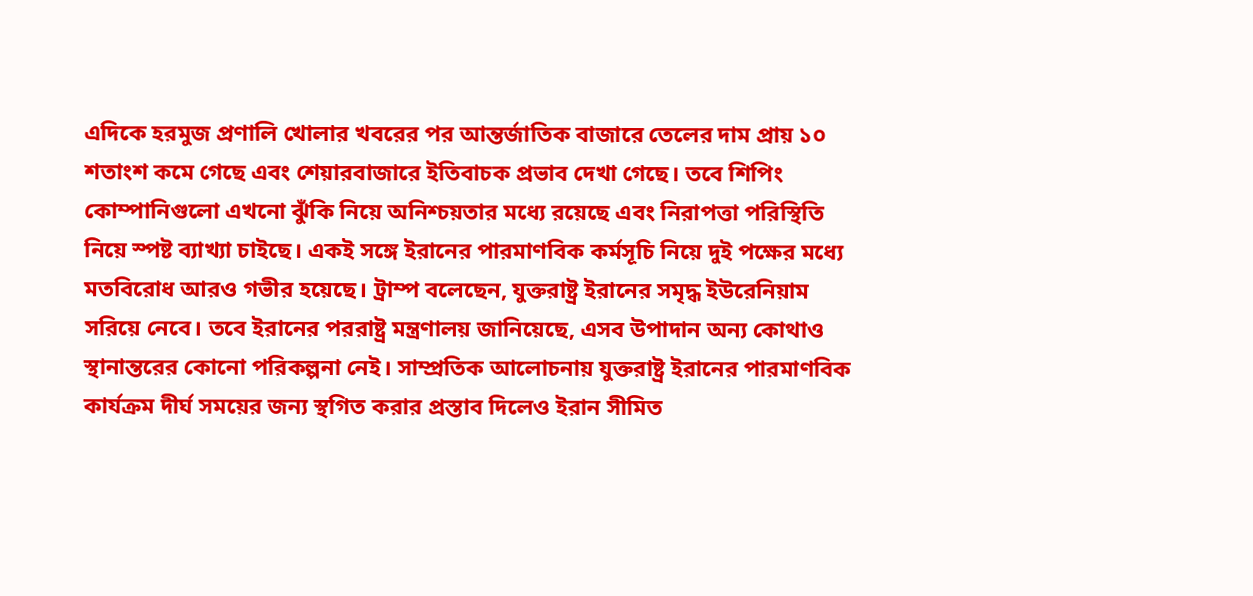এদিকে হরমুজ প্রণালি খোলার খবরের পর আন্তর্জাতিক বাজারে তেলের দাম প্রায় ১০ শতাংশ কমে গেছে এবং শেয়ারবাজারে ইতিবাচক প্রভাব দেখা গেছে। তবে শিপিং কোম্পানিগুলো এখনো ঝুঁকি নিয়ে অনিশ্চয়তার মধ্যে রয়েছে এবং নিরাপত্তা পরিস্থিতি নিয়ে স্পষ্ট ব্যাখ্যা চাইছে। একই সঙ্গে ইরানের পারমাণবিক কর্মসূচি নিয়ে দুই পক্ষের মধ্যে মতবিরোধ আরও গভীর হয়েছে। ট্রাম্প বলেছেন, যুক্তরাষ্ট্র ইরানের সমৃদ্ধ ইউরেনিয়াম সরিয়ে নেবে। তবে ইরানের পররাষ্ট্র মন্ত্রণালয় জানিয়েছে, এসব উপাদান অন্য কোথাও স্থানান্তরের কোনো পরিকল্পনা নেই। সাম্প্রতিক আলোচনায় যুক্তরাষ্ট্র ইরানের পারমাণবিক কার্যক্রম দীর্ঘ সময়ের জন্য স্থগিত করার প্রস্তাব দিলেও ইরান সীমিত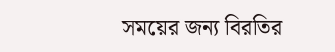সময়ের জন্য বিরতির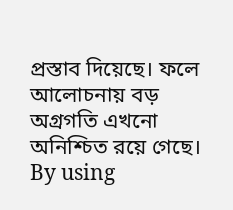প্রস্তাব দিয়েছে। ফলে আলোচনায় বড় অগ্রগতি এখনো অনিশ্চিত রয়ে গেছে।
By using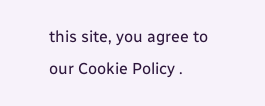this site, you agree to our Cookie Policy .